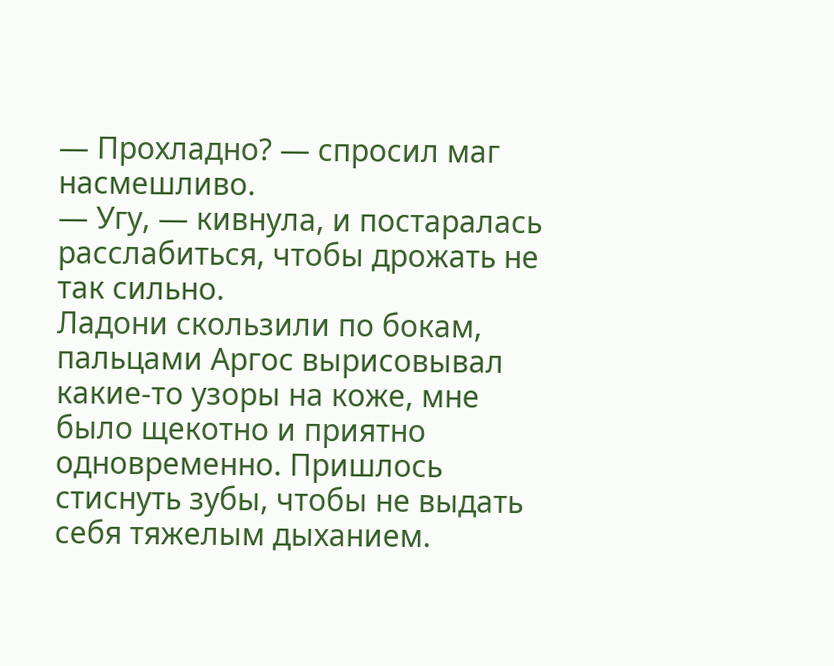— Прохладно? — спросил маг насмешливо.
— Угу, — кивнула, и постаралась расслабиться, чтобы дрожать не так сильно.
Ладони скользили по бокам, пальцами Аргос вырисовывал какие-то узоры на коже, мне было щекотно и приятно одновременно. Пришлось стиснуть зубы, чтобы не выдать себя тяжелым дыханием.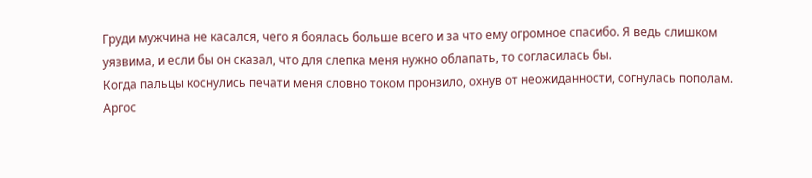Груди мужчина не касался, чего я боялась больше всего и за что ему огромное спасибо. Я ведь слишком уязвима, и если бы он сказал, что для слепка меня нужно облапать, то согласилась бы.
Когда пальцы коснулись печати меня словно током пронзило, охнув от неожиданности, согнулась пополам. Аргос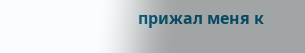прижал меня к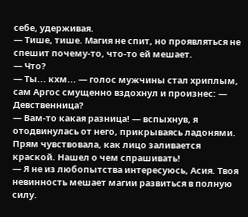себе, удерживая.
— Тише, тише. Магия не спит, но проявляться не спешит почему-то, что-то ей мешает.
— Что?
— Ты... кхм... — голос мужчины стал хриплым, сам Аргос смущенно вздохнул и произнес: — Девственница?
— Вам-то какая разница! — вспыхнув, я отодвинулась от него, прикрываясь ладонями. Прям чувствовала, как лицо заливается краской. Нашел о чем спрашивать!
— Я не из любопытства интересуюсь, Асия. Твоя невинность мешает магии развиться в полную силу.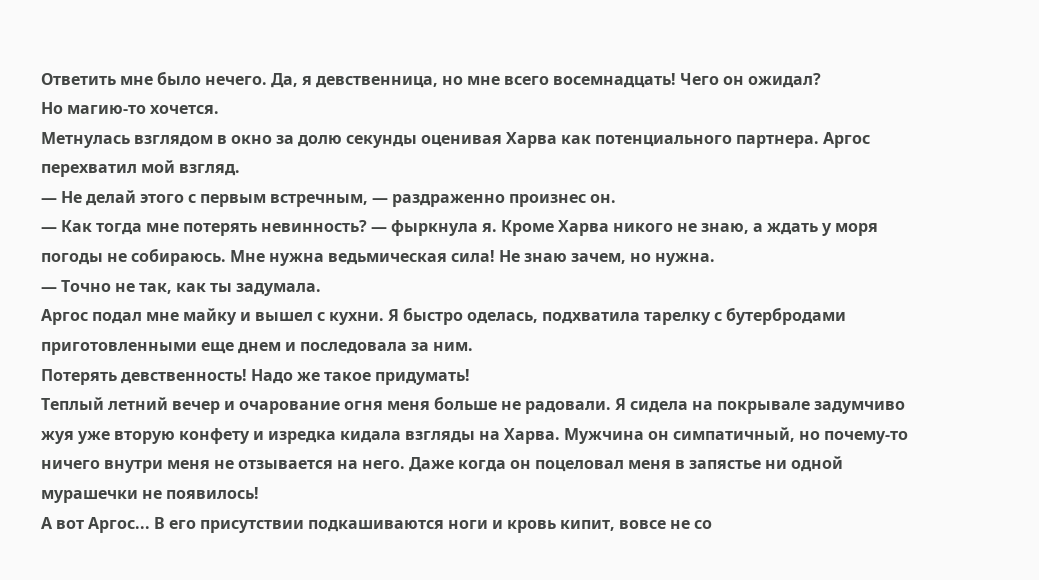Ответить мне было нечего. Да, я девственница, но мне всего восемнадцать! Чего он ожидал?
Но магию-то хочется.
Метнулась взглядом в окно за долю секунды оценивая Харва как потенциального партнера. Аргос перехватил мой взгляд.
— Не делай этого с первым встречным, — раздраженно произнес он.
— Как тогда мне потерять невинность? — фыркнула я. Кроме Харва никого не знаю, а ждать у моря погоды не собираюсь. Мне нужна ведьмическая сила! Не знаю зачем, но нужна.
— Точно не так, как ты задумала.
Аргос подал мне майку и вышел с кухни. Я быстро оделась, подхватила тарелку с бутербродами приготовленными еще днем и последовала за ним.
Потерять девственность! Надо же такое придумать!
Теплый летний вечер и очарование огня меня больше не радовали. Я сидела на покрывале задумчиво жуя уже вторую конфету и изредка кидала взгляды на Харва. Мужчина он симпатичный, но почему-то ничего внутри меня не отзывается на него. Даже когда он поцеловал меня в запястье ни одной мурашечки не появилось!
А вот Аргос... В его присутствии подкашиваются ноги и кровь кипит, вовсе не со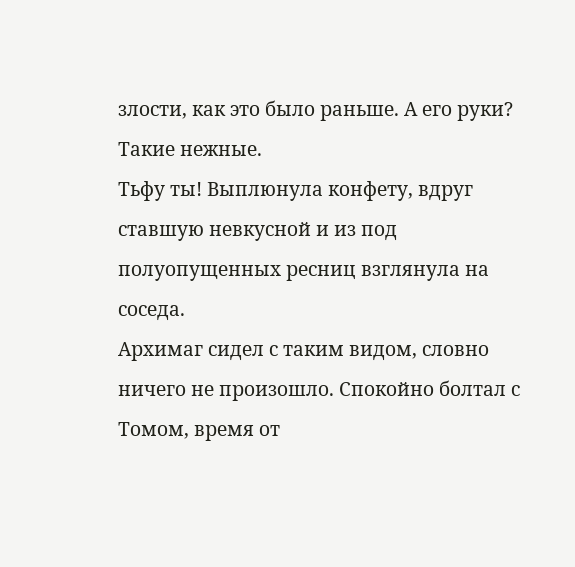злости, как это было раньше. А его руки? Такие нежные.
Тьфу ты! Выплюнула конфету, вдруг ставшую невкусной и из под полуопущенных ресниц взглянула на соседа.
Архимаг сидел с таким видом, словно ничего не произошло. Спокойно болтал с Томом, время от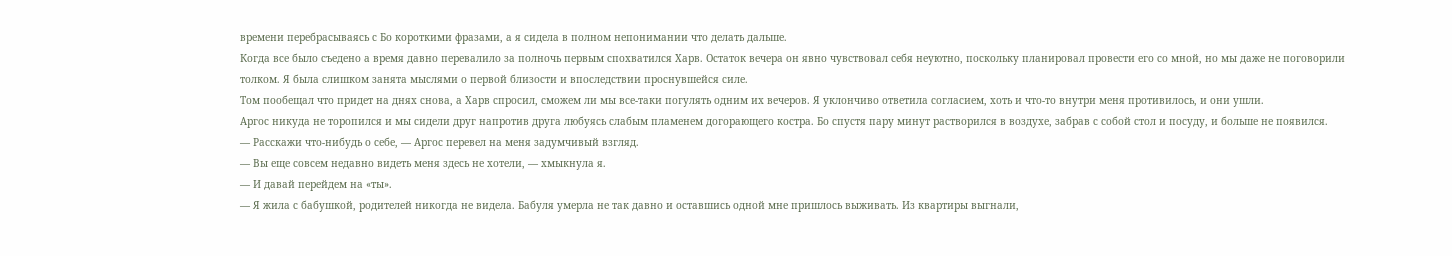времени перебрасываясь с Бо короткими фразами, а я сидела в полном непонимании что делать дальше.
Когда все было съедено а время давно перевалило за полночь первым спохватился Харв. Остаток вечера он явно чувствовал себя неуютно, поскольку планировал провести его со мной, но мы даже не поговорили толком. Я была слишком занята мыслями о первой близости и впоследствии проснувшейся силе.
Том пообещал что придет на днях снова, а Харв спросил, сможем ли мы все-таки погулять одним их вечеров. Я уклончиво ответила согласием, хоть и что-то внутри меня противилось, и они ушли.
Аргос никуда не торопился и мы сидели друг напротив друга любуясь слабым пламенем догорающего костра. Бо спустя пару минут растворился в воздухе, забрав с собой стол и посуду, и больше не появился.
— Расскажи что-нибудь о себе, — Аргос перевел на меня задумчивый взгляд.
— Вы еще совсем недавно видеть меня здесь не хотели, — хмыкнула я.
— И давай перейдем на «ты».
— Я жила с бабушкой, родителей никогда не видела. Бабуля умерла не так давно и оставшись одной мне пришлось выживать. Из квартиры выгнали,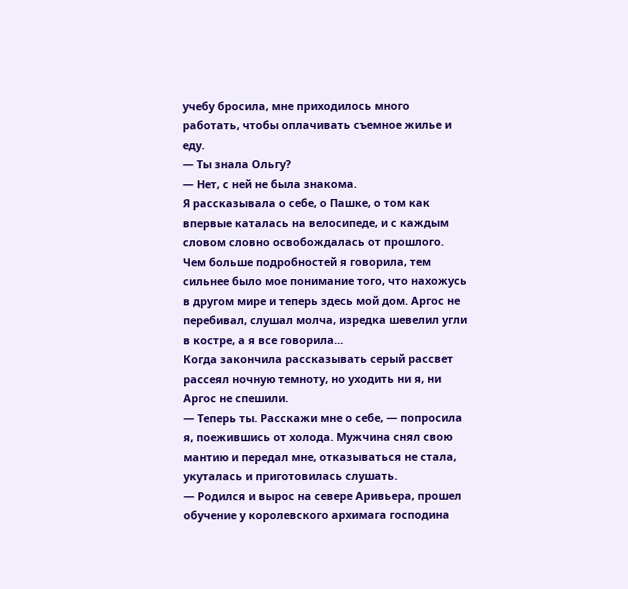учебу бросила, мне приходилось много работать, чтобы оплачивать съемное жилье и еду.
— Ты знала Ольгу?
— Нет, с ней не была знакома.
Я рассказывала о себе, о Пашке, о том как впервые каталась на велосипеде, и с каждым словом словно освобождалась от прошлого. Чем больше подробностей я говорила, тем сильнее было мое понимание того, что нахожусь в другом мире и теперь здесь мой дом. Аргос не перебивал, слушал молча, изредка шевелил угли в костре, а я все говорила...
Когда закончила рассказывать серый рассвет рассеял ночную темноту, но уходить ни я, ни Аргос не спешили.
— Теперь ты. Расскажи мне о себе, — попросила я, поежившись от холода. Мужчина снял свою мантию и передал мне, отказываться не стала, укуталась и приготовилась слушать.
— Родился и вырос на севере Аривьера, прошел обучение у королевского архимага господина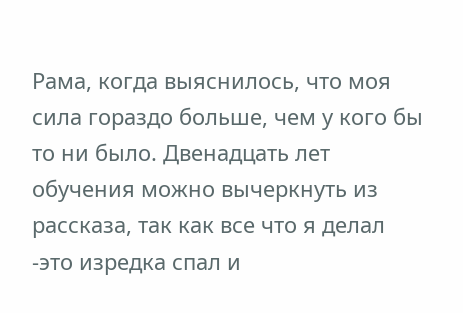Рама, когда выяснилось, что моя сила гораздо больше, чем у кого бы то ни было. Двенадцать лет обучения можно вычеркнуть из рассказа, так как все что я делал -это изредка спал и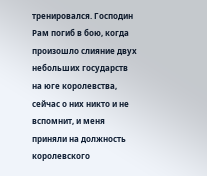тренировался. Господин Рам погиб в бою, когда произошло слияние двух небольших государств на юге королевства, сейчас о них никто и не вспомнит, и меня приняли на должность королевского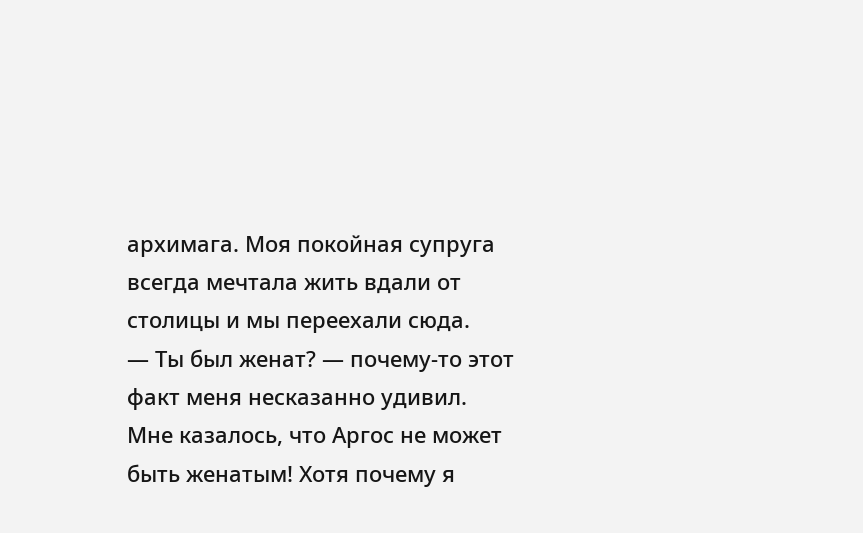архимага. Моя покойная супруга всегда мечтала жить вдали от столицы и мы переехали сюда.
— Ты был женат? — почему-то этот факт меня несказанно удивил. Мне казалось, что Аргос не может быть женатым! Хотя почему я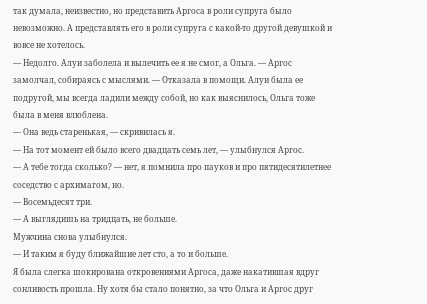так думала, неизвестно, но представить Аргоса в роли супруга было невозможно. А представлять его в роли супруга с какой-то другой девушкой и вовсе не хотелось.
— Недолго. Алуи заболела и вылечить ее я не смог, а Ольга. — Аргос замолчал, собираясь с мыслями. — Отказала в помощи. Алуи была ее подругой, мы всегда ладили между собой, но как выяснилось, Ольга тоже была в меня влюблена.
— Она ведь старенькая, — скривилась я.
— На тот момент ей было всего двадцать семь лет, — улыбнулся Аргос.
— А тебе тогда сколько? — нет, я помнила про пауков и про пятидесятилетнее соседство с архимагом, но.
— Восемьдесят три.
— А выглядишь на тридцать, не больше.
Мужчина снова улыбнулся.
— И таким я буду ближайшие лет сто, а то и больше.
Я была слегка шокирована откровениями Аргоса, даже накатившая вдруг сонливость прошла. Ну хотя бы стало понятно, за что Ольга и Аргос друг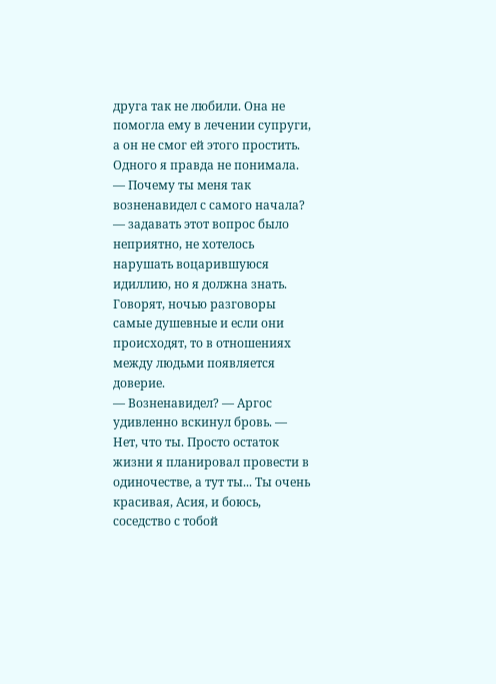друга так не любили. Она не помогла ему в лечении супруги, а он не смог ей этого простить. Одного я правда не понимала.
— Почему ты меня так возненавидел с самого начала? — задавать этот вопрос было неприятно, не хотелось нарушать воцарившуюся идиллию, но я должна знать. Говорят, ночью разговоры самые душевные и если они происходят, то в отношениях между людьми появляется доверие.
— Возненавидел? — Аргос удивленно вскинул бровь. — Нет, что ты. Просто остаток жизни я планировал провести в одиночестве, а тут ты... Ты очень красивая, Асия, и боюсь, соседство с тобой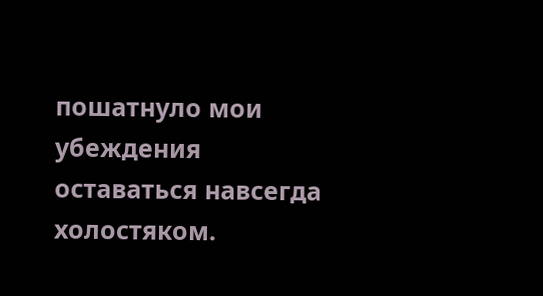пошатнуло мои убеждения оставаться навсегда холостяком.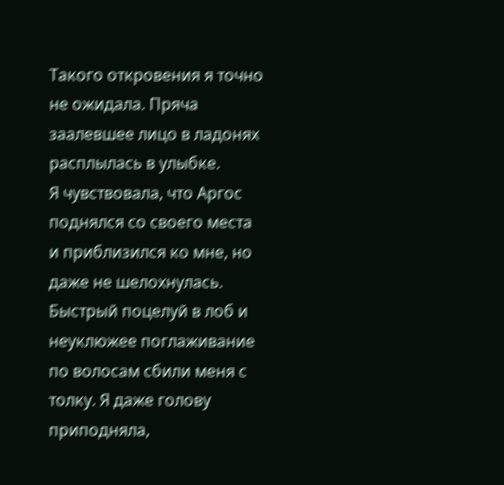Такого откровения я точно не ожидала. Пряча заалевшее лицо в ладонях расплылась в улыбке.
Я чувствовала, что Аргос поднялся со своего места и приблизился ко мне, но даже не шелохнулась.
Быстрый поцелуй в лоб и неуклюжее поглаживание по волосам сбили меня с толку. Я даже голову приподняла,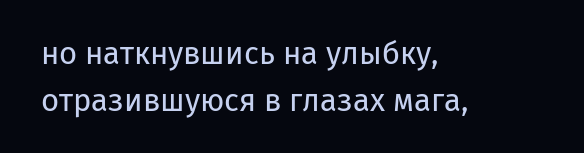но наткнувшись на улыбку, отразившуюся в глазах мага,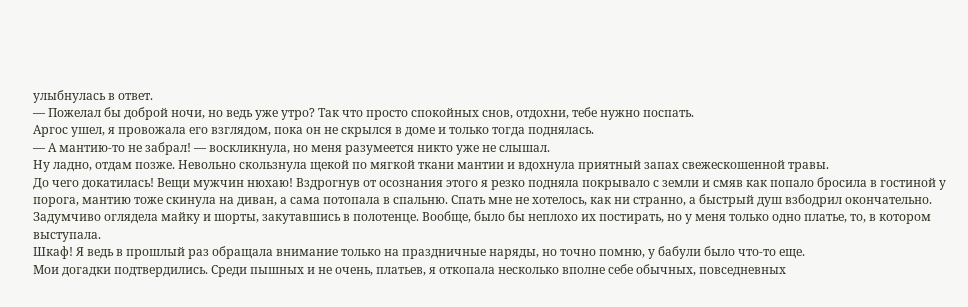улыбнулась в ответ.
— Пожелал бы доброй ночи, но ведь уже утро? Так что просто спокойных снов, отдохни, тебе нужно поспать.
Аргос ушел, я провожала его взглядом, пока он не скрылся в доме и только тогда поднялась.
— А мантию-то не забрал! — воскликнула, но меня разумеется никто уже не слышал.
Ну ладно, отдам позже. Невольно скользнула щекой по мягкой ткани мантии и вдохнула приятный запах свежескошенной травы.
До чего докатилась! Вещи мужчин нюхаю! Вздрогнув от осознания этого я резко подняла покрывало с земли и смяв как попало бросила в гостиной у порога, мантию тоже скинула на диван, а сама потопала в спальню. Спать мне не хотелось, как ни странно, а быстрый душ взбодрил окончательно.
Задумчиво оглядела майку и шорты, закутавшись в полотенце. Вообще, было бы неплохо их постирать, но у меня только одно платье, то, в котором выступала.
Шкаф! Я ведь в прошлый раз обращала внимание только на праздничные наряды, но точно помню, у бабули было что-то еще.
Мои догадки подтвердились. Среди пышных и не очень, платьев, я откопала несколько вполне себе обычных, повседневных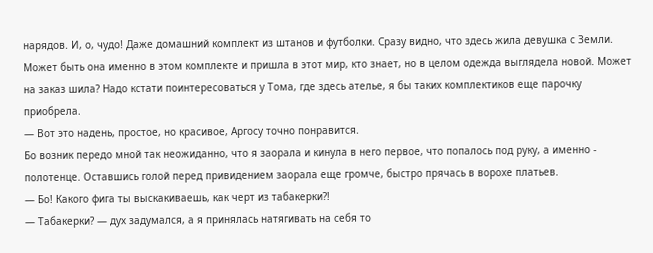нарядов. И, о, чудо! Даже домашний комплект из штанов и футболки. Сразу видно, что здесь жила девушка с Земли. Может быть она именно в этом комплекте и пришла в этот мир, кто знает, но в целом одежда выглядела новой. Может на заказ шила? Надо кстати поинтересоваться у Тома, где здесь ателье, я бы таких комплектиков еще парочку приобрела.
— Вот это надень, простое, но красивое, Аргосу точно понравится.
Бо возник передо мной так неожиданно, что я заорала и кинула в него первое, что попалось под руку, а именно - полотенце. Оставшись голой перед привидением заорала еще громче, быстро прячась в ворохе платьев.
— Бо! Какого фига ты выскакиваешь, как черт из табакерки?!
— Табакерки? — дух задумался, а я принялась натягивать на себя то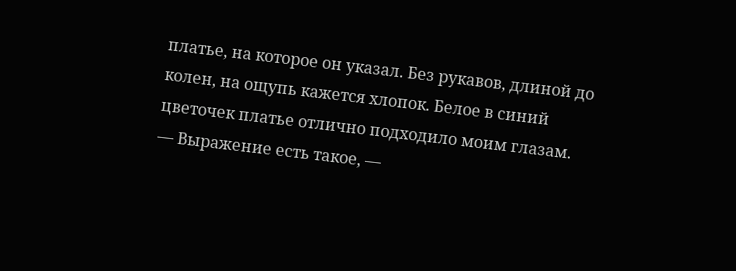платье, на которое он указал. Без рукавов, длиной до колен, на ощупь кажется хлопок. Белое в синий цветочек платье отлично подходило моим глазам.
— Выражение есть такое, —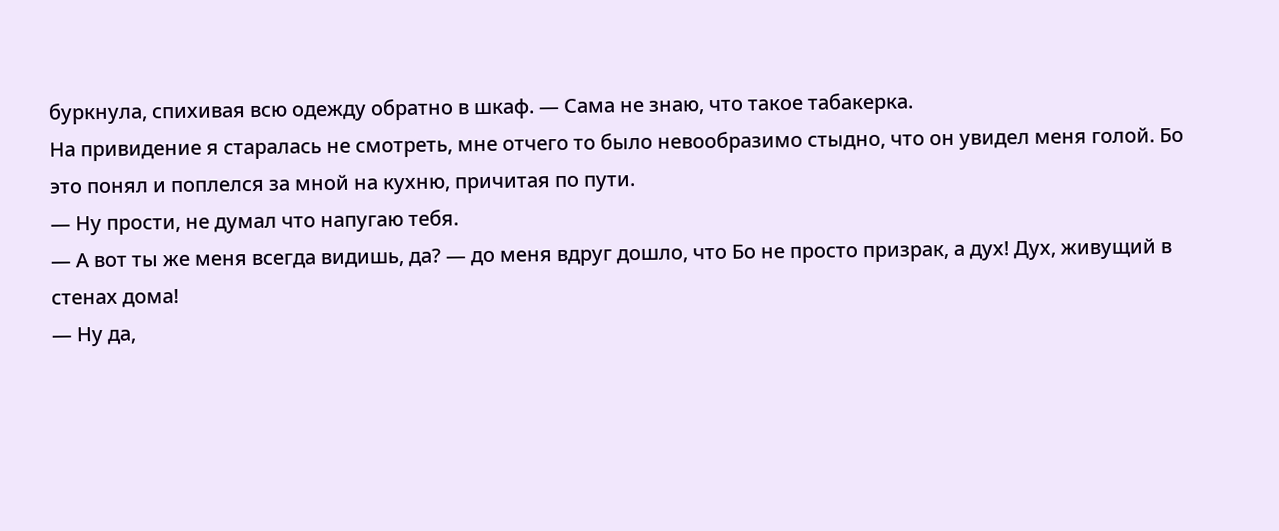буркнула, спихивая всю одежду обратно в шкаф. — Сама не знаю, что такое табакерка.
На привидение я старалась не смотреть, мне отчего то было невообразимо стыдно, что он увидел меня голой. Бо это понял и поплелся за мной на кухню, причитая по пути.
— Ну прости, не думал что напугаю тебя.
— А вот ты же меня всегда видишь, да? — до меня вдруг дошло, что Бо не просто призрак, а дух! Дух, живущий в стенах дома!
— Ну да,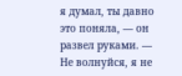я думал, ты давно это поняла, — он развел руками. — Не волнуйся, я не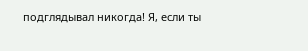подглядывал никогда! Я, если ты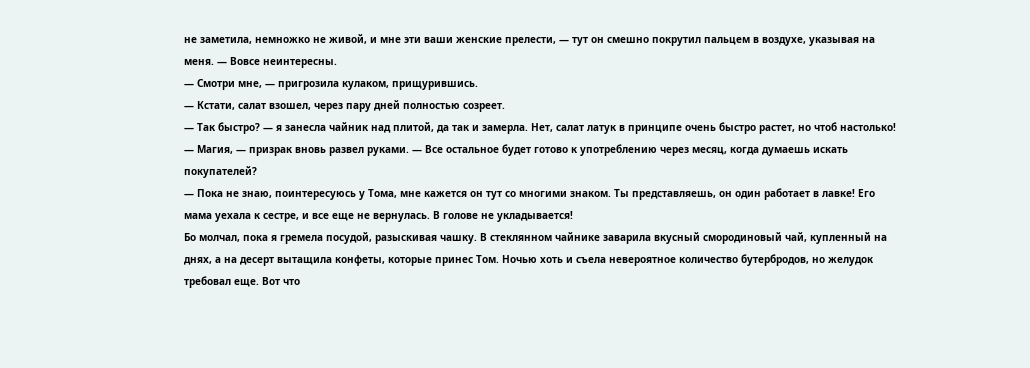не заметила, немножко не живой, и мне эти ваши женские прелести, — тут он смешно покрутил пальцем в воздухе, указывая на меня. — Вовсе неинтересны.
— Смотри мне, — пригрозила кулаком, прищурившись.
— Кстати, салат взошел, через пару дней полностью созреет.
— Так быстро? — я занесла чайник над плитой, да так и замерла. Нет, салат латук в принципе очень быстро растет, но чтоб настолько!
— Магия, — призрак вновь развел руками. — Все остальное будет готово к употреблению через месяц, когда думаешь искать покупателей?
— Пока не знаю, поинтересуюсь у Тома, мне кажется он тут со многими знаком. Ты представляешь, он один работает в лавке! Его мама уехала к сестре, и все еще не вернулась. В голове не укладывается!
Бо молчал, пока я гремела посудой, разыскивая чашку. В стеклянном чайнике заварила вкусный смородиновый чай, купленный на днях, а на десерт вытащила конфеты, которые принес Том. Ночью хоть и съела невероятное количество бутербродов, но желудок требовал еще. Вот что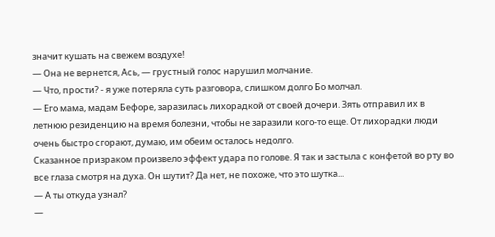значит кушать на свежем воздухе!
— Она не вернется, Ась, — грустный голос нарушил молчание.
— Что, прости? - я уже потеряла суть разговора, слишком долго Бо молчал.
— Его мама, мадам Бефоре, заразилась лихорадкой от своей дочери. Зять отправил их в летнюю резиденцию на время болезни, чтобы не заразили кого-то еще. От лихорадки люди очень быстро сгорают, думаю, им обеим осталось недолго.
Сказанное призраком произвело эффект удара по голове. Я так и застыла с конфетой во рту во все глаза смотря на духа. Он шутит? Да нет, не похоже, что это шутка...
— А ты откуда узнал?
—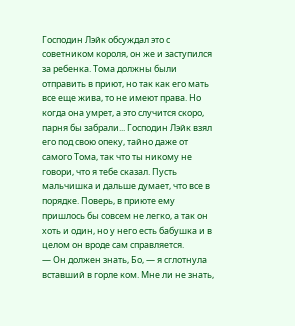Господин Лэйк обсуждал это с советником короля, он же и заступился за ребенка. Тома должны были отправить в приют, но так как его мать все еще жива, то не имеют права. Но когда она умрет, а это случится скоро, парня бы забрали... Господин Лэйк взял его под свою опеку, тайно даже от самого Тома, так что ты никому не говори, что я тебе сказал. Пусть мальчишка и дальше думает, что все в порядке. Поверь, в приюте ему пришлось бы совсем не легко, а так он хоть и один, но у него есть бабушка и в целом он вроде сам справляется.
— Он должен знать, Бо, — я сглотнула вставший в горле ком. Мне ли не знать,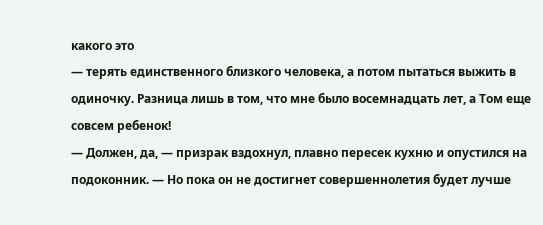какого это
— терять единственного близкого человека, а потом пытаться выжить в одиночку. Разница лишь в том, что мне было восемнадцать лет, а Том еще совсем ребенок!
— Должен, да, — призрак вздохнул, плавно пересек кухню и опустился на подоконник. — Но пока он не достигнет совершеннолетия будет лучше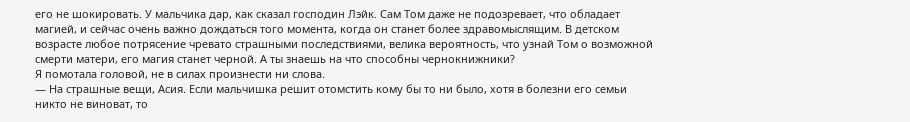его не шокировать. У мальчика дар, как сказал господин Лэйк. Сам Том даже не подозревает, что обладает магией, и сейчас очень важно дождаться того момента, когда он станет более здравомыслящим. В детском возрасте любое потрясение чревато страшными последствиями, велика вероятность, что узнай Том о возможной смерти матери, его магия станет черной. А ты знаешь на что способны чернокнижники?
Я помотала головой, не в силах произнести ни слова.
— На страшные вещи, Асия. Если мальчишка решит отомстить кому бы то ни было, хотя в болезни его семьи никто не виноват, то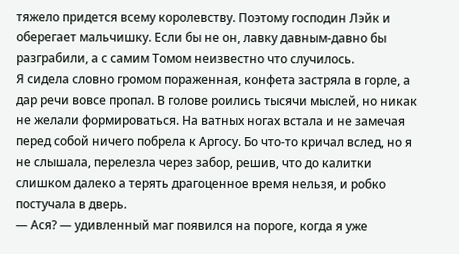тяжело придется всему королевству. Поэтому господин Лэйк и оберегает мальчишку. Если бы не он, лавку давным-давно бы разграбили, а с самим Томом неизвестно что случилось.
Я сидела словно громом пораженная, конфета застряла в горле, а дар речи вовсе пропал. В голове роились тысячи мыслей, но никак не желали формироваться. На ватных ногах встала и не замечая перед собой ничего побрела к Аргосу. Бо что-то кричал вслед, но я не слышала, перелезла через забор, решив, что до калитки слишком далеко а терять драгоценное время нельзя, и робко постучала в дверь.
— Ася? — удивленный маг появился на пороге, когда я уже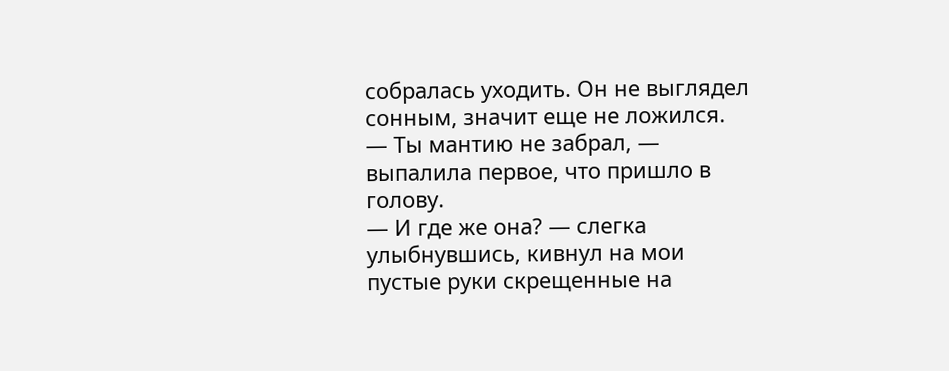собралась уходить. Он не выглядел сонным, значит еще не ложился.
— Ты мантию не забрал, — выпалила первое, что пришло в голову.
— И где же она? — слегка улыбнувшись, кивнул на мои пустые руки скрещенные на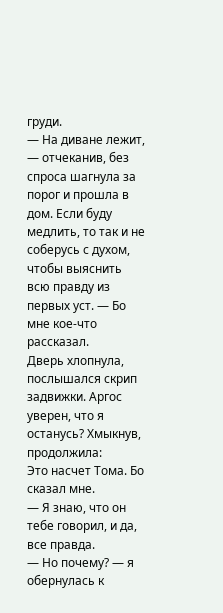груди.
— На диване лежит, — отчеканив, без спроса шагнула за порог и прошла в дом. Если буду медлить, то так и не соберусь с духом, чтобы выяснить всю правду из первых уст. — Бо мне кое-что рассказал.
Дверь хлопнула, послышался скрип задвижки. Аргос уверен, что я останусь? Хмыкнув, продолжила:
Это насчет Тома. Бо сказал мне.
— Я знаю, что он тебе говорил, и да, все правда.
— Но почему? — я обернулась к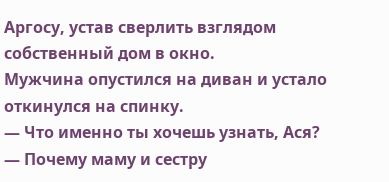Аргосу, устав сверлить взглядом собственный дом в окно.
Мужчина опустился на диван и устало откинулся на спинку.
— Что именно ты хочешь узнать, Ася?
— Почему маму и сестру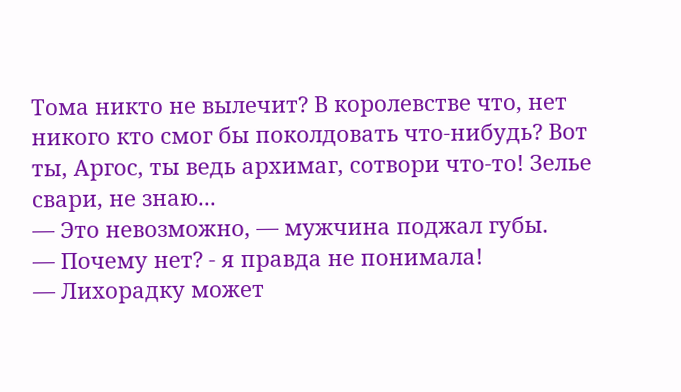Тома никто не вылечит? В королевстве что, нет никого кто смог бы поколдовать что-нибудь? Вот ты, Аргос, ты ведь архимаг, сотвори что-то! Зелье свари, не знаю...
— Это невозможно, — мужчина поджал губы.
— Почему нет? - я правда не понимала!
— Лихорадку может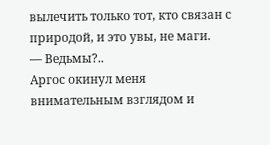вылечить только тот, кто связан с природой, и это увы, не маги.
— Ведьмы?..
Аргос окинул меня внимательным взглядом и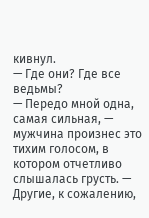кивнул.
— Где они? Где все ведьмы?
— Передо мной одна, самая сильная, — мужчина произнес это тихим голосом, в котором отчетливо слышалась грусть. — Другие, к сожалению,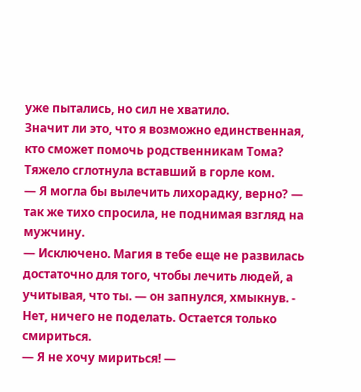уже пытались, но сил не хватило.
Значит ли это, что я возможно единственная, кто сможет помочь родственникам Тома? Тяжело сглотнула вставший в горле ком.
— Я могла бы вылечить лихорадку, верно? — так же тихо спросила, не поднимая взгляд на мужчину.
— Исключено. Магия в тебе еще не развилась достаточно для того, чтобы лечить людей, а учитывая, что ты. — он запнулся, хмыкнув. - Нет, ничего не поделать. Остается только смириться.
— Я не хочу мириться! —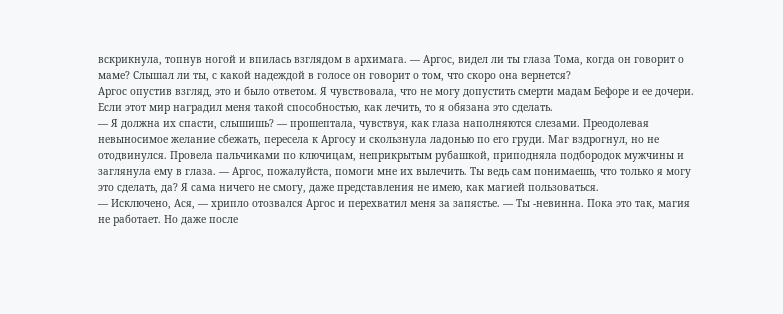вскрикнула, топнув ногой и впилась взглядом в архимага. — Аргос, видел ли ты глаза Тома, когда он говорит о маме? Слышал ли ты, с какой надеждой в голосе он говорит о том, что скоро она вернется?
Аргос опустив взгляд, это и было ответом. Я чувствовала, что не могу допустить смерти мадам Бефоре и ее дочери. Если этот мир наградил меня такой способностью, как лечить, то я обязана это сделать.
— Я должна их спасти, слышишь? — прошептала, чувствуя, как глаза наполняются слезами. Преодолевая невыносимое желание сбежать, пересела к Аргосу и скользнула ладонью по его груди. Маг вздрогнул, но не отодвинулся. Провела пальчиками по ключицам, неприкрытым рубашкой, приподняла подбородок мужчины и заглянула ему в глаза. — Аргос, пожалуйста, помоги мне их вылечить. Ты ведь сам понимаешь, что только я могу это сделать, да? Я сама ничего не смогу, даже представления не имею, как магией пользоваться.
— Исключено, Ася, — хрипло отозвался Аргос и перехватил меня за запястье. — Ты -невинна. Пока это так, магия не работает. Но даже после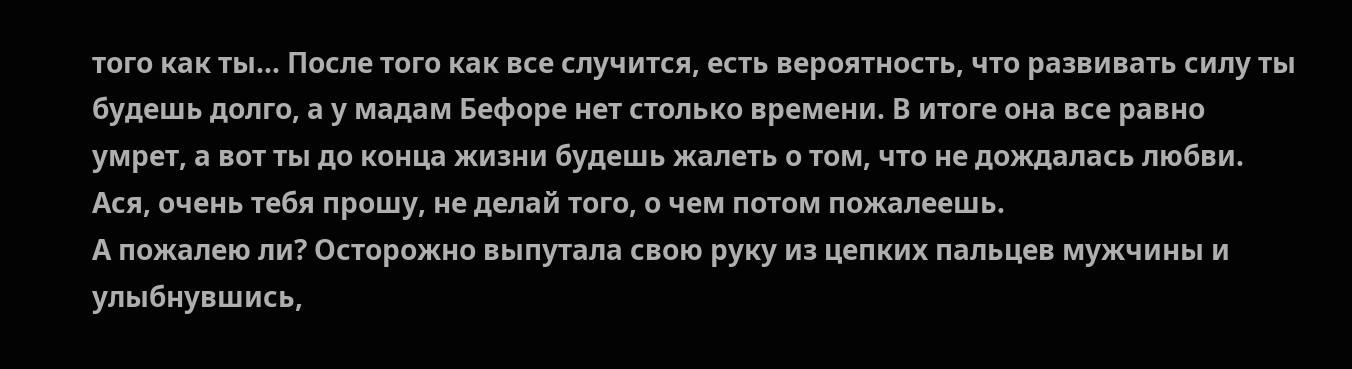того как ты... После того как все случится, есть вероятность, что развивать силу ты будешь долго, а у мадам Бефоре нет столько времени. В итоге она все равно умрет, а вот ты до конца жизни будешь жалеть о том, что не дождалась любви. Ася, очень тебя прошу, не делай того, о чем потом пожалеешь.
А пожалею ли? Осторожно выпутала свою руку из цепких пальцев мужчины и улыбнувшись,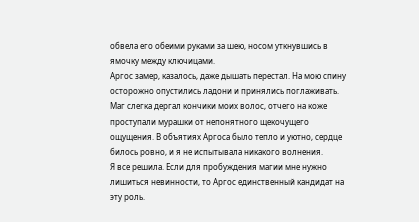обвела его обеими руками за шею, носом уткнувшись в ямочку между ключицами.
Аргос замер, казалось, даже дышать перестал. На мою спину осторожно опустились ладони и принялись поглаживать. Маг слегка дергал кончики моих волос, отчего на коже проступали мурашки от непонятного щекочущего ощущения. В объятиях Аргоса было тепло и уютно, сердце билось ровно, и я не испытывала никакого волнения.
Я все решила. Если для пробуждения магии мне нужно лишиться невинности, то Аргос единственный кандидат на эту роль.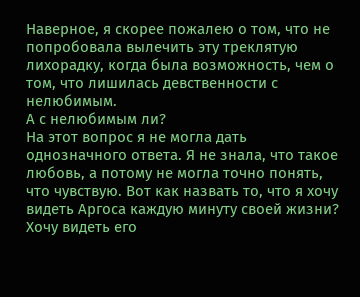Наверное, я скорее пожалею о том, что не попробовала вылечить эту треклятую лихорадку, когда была возможность, чем о том, что лишилась девственности с нелюбимым.
А с нелюбимым ли?
На этот вопрос я не могла дать однозначного ответа. Я не знала, что такое любовь, а потому не могла точно понять, что чувствую. Вот как назвать то, что я хочу видеть Аргоса каждую минуту своей жизни? Хочу видеть его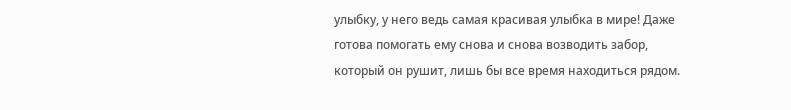улыбку, у него ведь самая красивая улыбка в мире! Даже готова помогать ему снова и снова возводить забор, который он рушит, лишь бы все время находиться рядом.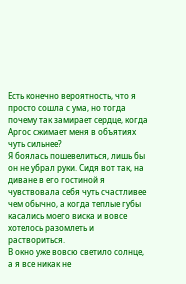Есть конечно вероятность, что я просто сошла с ума, но тогда почему так замирает сердце, когда Аргос сжимает меня в объятиях чуть сильнее?
Я боялась пошевелиться, лишь бы он не убрал руки. Сидя вот так, на диване в его гостиной я чувствовала себя чуть счастливее чем обычно, а когда теплые губы касались моего виска и вовсе хотелось разомлеть и раствориться.
В окно уже вовсю светило солнце, а я все никак не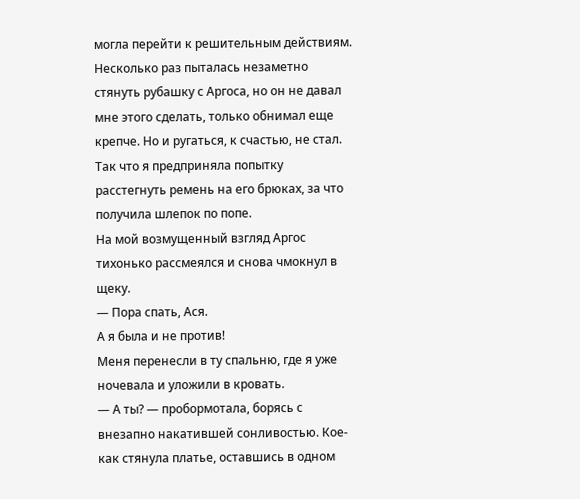могла перейти к решительным действиям. Несколько раз пыталась незаметно стянуть рубашку с Аргоса, но он не давал мне этого сделать, только обнимал еще крепче. Но и ругаться, к счастью, не стал. Так что я предприняла попытку расстегнуть ремень на его брюках, за что получила шлепок по попе.
На мой возмущенный взгляд Аргос тихонько рассмеялся и снова чмокнул в щеку.
— Пора спать, Ася.
А я была и не против!
Меня перенесли в ту спальню, где я уже ночевала и уложили в кровать.
— А ты? — пробормотала, борясь с внезапно накатившей сонливостью. Кое-как стянула платье, оставшись в одном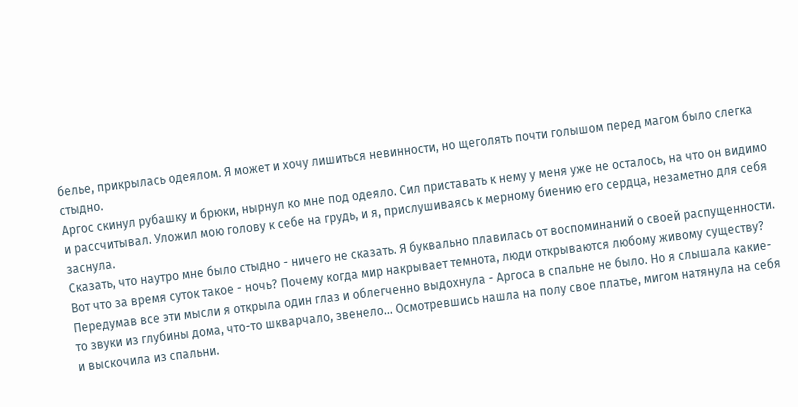белье, прикрылась одеялом. Я может и хочу лишиться невинности, но щеголять почти голышом перед магом было слегка стыдно.
Аргос скинул рубашку и брюки, нырнул ко мне под одеяло. Сил приставать к нему у меня уже не осталось, на что он видимо и рассчитывал. Уложил мою голову к себе на грудь, и я, прислушиваясь к мерному биению его сердца, незаметно для себя заснула.
Сказать, что наутро мне было стыдно - ничего не сказать. Я буквально плавилась от воспоминаний о своей распущенности. Вот что за время суток такое - ночь? Почему когда мир накрывает темнота, люди открываются любому живому существу?
Передумав все эти мысли я открыла один глаз и облегченно выдохнула - Аргоса в спальне не было. Но я слышала какие-то звуки из глубины дома, что-то шкварчало, звенело... Осмотревшись нашла на полу свое платье, мигом натянула на себя и выскочила из спальни.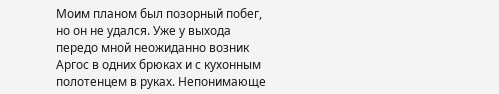Моим планом был позорный побег, но он не удался. Уже у выхода передо мной неожиданно возник Аргос в одних брюках и с кухонным полотенцем в руках. Непонимающе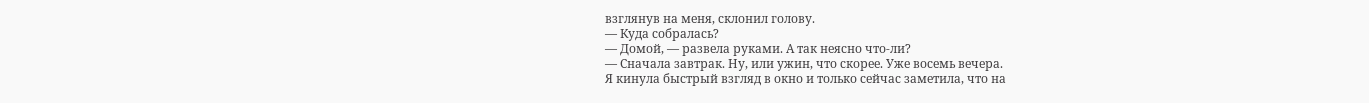взглянув на меня, склонил голову.
— Куда собралась?
— Домой, — развела руками. А так неясно что-ли?
— Сначала завтрак. Ну, или ужин, что скорее. Уже восемь вечера.
Я кинула быстрый взгляд в окно и только сейчас заметила, что на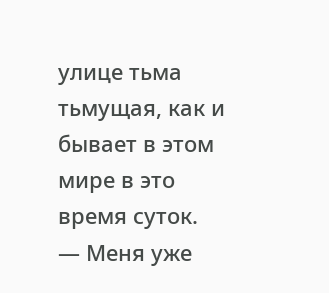улице тьма тьмущая, как и бывает в этом мире в это время суток.
— Меня уже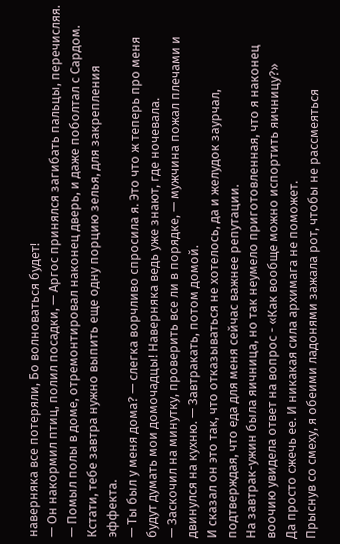наверняка все потеряли, Бо волноваться будет!
— Он накормил птиц, полил посадки, — Аргос принялся загибать пальцы, перечисляя. — Помыл полы в доме, отремонтировал наконец дверь, и даже поболтал с Сардом. Кстати, тебе завтра нужно выпить еще одну порцию зелья, для закрепления эффекта.
— Ты был у меня дома? — слегка ворчливо спросила я. Это что ж теперь про меня будут думать мои домочадцы! Наверняка ведь уже знают, где ночевала.
— Заскочил на минутку, проверить все ли в порядке, — мужчина пожал плечами и двинулся на кухню. — Завтракать, потом домой.
И сказал он это так, что отказываться не хотелось, да и желудок заурчал, подтверждая, что еда для меня сейчас важнее репутации.
На завтрак-ужин была яичница, но так неумело приготовленная, что я наконец воочию увидела ответ на вопрос - «Как вообще можно испортить яичницу?»
Да просто сжечь ее. И никакая сила архимага не поможет.
Прыснув со смеху, я обеими ладонями зажала рот, чтобы не рассмеяться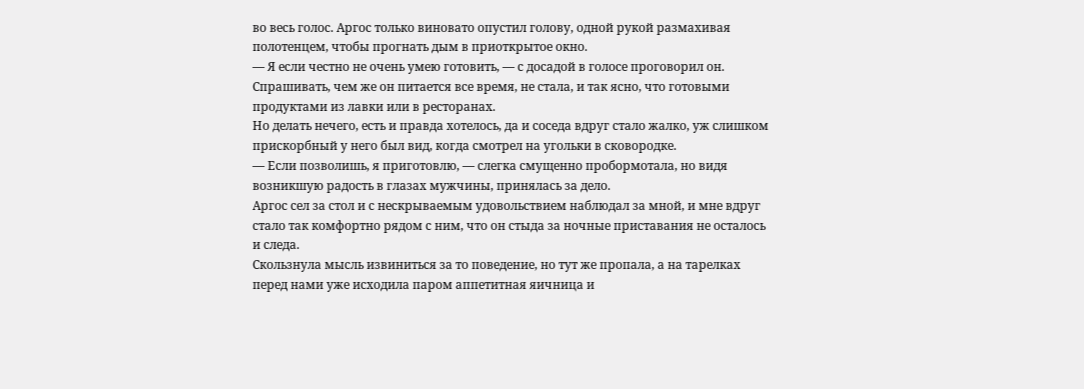во весь голос. Аргос только виновато опустил голову, одной рукой размахивая полотенцем, чтобы прогнать дым в приоткрытое окно.
— Я если честно не очень умею готовить, — с досадой в голосе проговорил он.
Спрашивать, чем же он питается все время, не стала, и так ясно, что готовыми продуктами из лавки или в ресторанах.
Но делать нечего, есть и правда хотелось, да и соседа вдруг стало жалко, уж слишком прискорбный у него был вид, когда смотрел на угольки в сковородке.
— Если позволишь, я приготовлю, — слегка смущенно пробормотала, но видя возникшую радость в глазах мужчины, принялась за дело.
Аргос сел за стол и с нескрываемым удовольствием наблюдал за мной, и мне вдруг стало так комфортно рядом с ним, что он стыда за ночные приставания не осталось и следа.
Скользнула мысль извиниться за то поведение, но тут же пропала, а на тарелках перед нами уже исходила паром аппетитная яичница и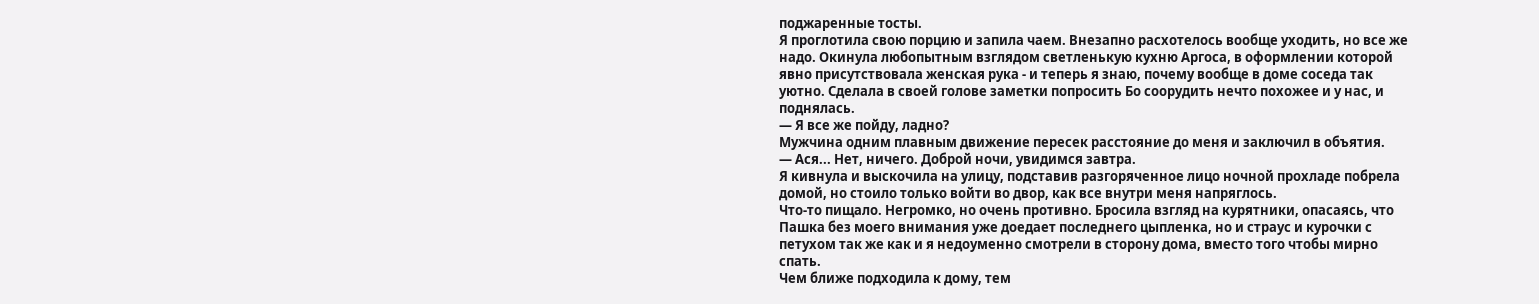поджаренные тосты.
Я проглотила свою порцию и запила чаем. Внезапно расхотелось вообще уходить, но все же надо. Окинула любопытным взглядом светленькую кухню Аргоса, в оформлении которой явно присутствовала женская рука - и теперь я знаю, почему вообще в доме соседа так уютно. Сделала в своей голове заметки попросить Бо соорудить нечто похожее и у нас, и поднялась.
— Я все же пойду, ладно?
Мужчина одним плавным движение пересек расстояние до меня и заключил в объятия.
— Ася... Нет, ничего. Доброй ночи, увидимся завтра.
Я кивнула и выскочила на улицу, подставив разгоряченное лицо ночной прохладе побрела домой, но стоило только войти во двор, как все внутри меня напряглось.
Что-то пищало. Негромко, но очень противно. Бросила взгляд на курятники, опасаясь, что Пашка без моего внимания уже доедает последнего цыпленка, но и страус и курочки с петухом так же как и я недоуменно смотрели в сторону дома, вместо того чтобы мирно спать.
Чем ближе подходила к дому, тем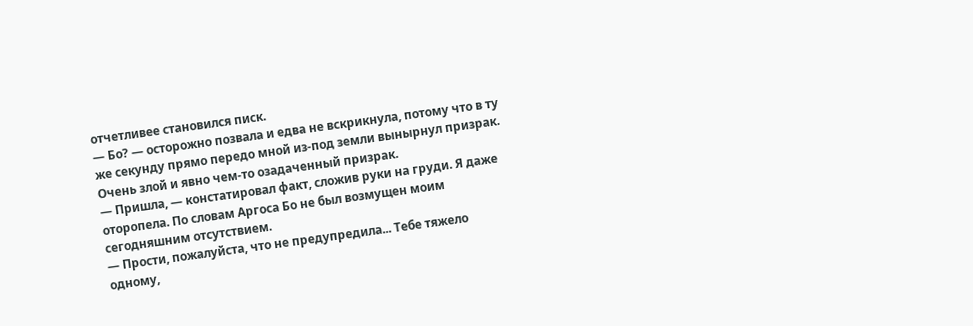отчетливее становился писк.
— Бо? — осторожно позвала и едва не вскрикнула, потому что в ту же секунду прямо передо мной из-под земли вынырнул призрак.
Очень злой и явно чем-то озадаченный призрак.
— Пришла, — констатировал факт, сложив руки на груди. Я даже оторопела. По словам Аргоса Бо не был возмущен моим сегодняшним отсутствием.
— Прости, пожалуйста, что не предупредила... Тебе тяжело одному,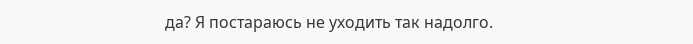да? Я постараюсь не уходить так надолго.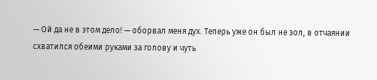— Ой да не в этом дело! — оборвал меня дух. Теперь уже он был не зол, в отчаянии схватился обеими руками за голову и чуть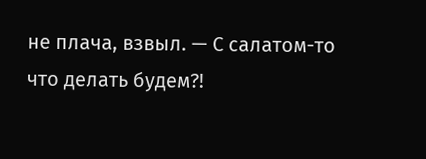не плача, взвыл. — С салатом-то что делать будем?!